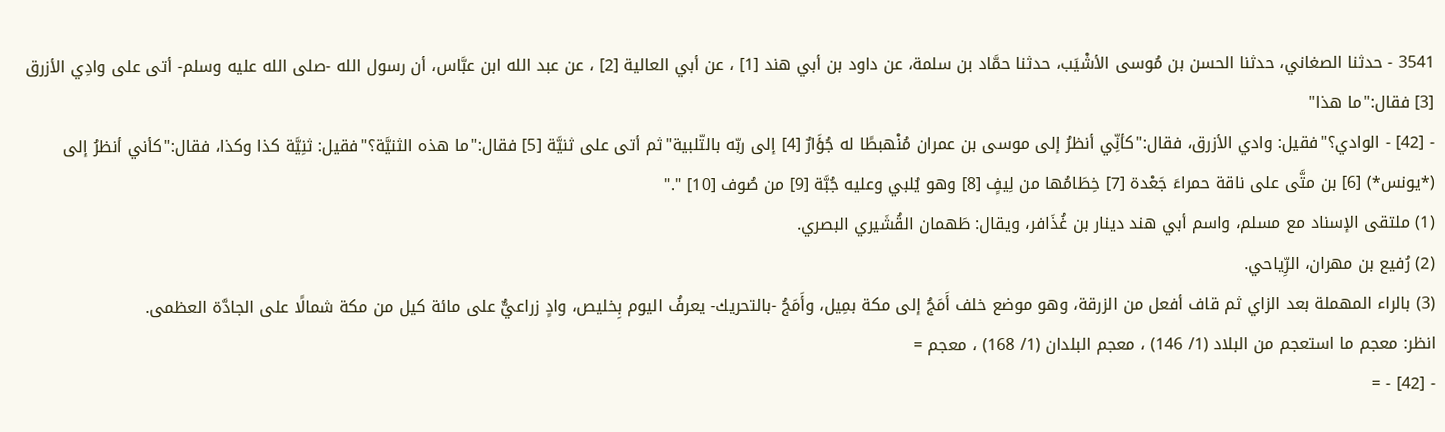3541 - حدثنا الصغاني، حدثنا الحسن بن مُوسى الأشْيَب، حدثنا حمَّاد بن سلمة، عن داود بن أبي هند [1] ، عن أبي العالية [2] ، عن عبد الله ابن عبَّاس، أن رسول الله -صلى الله عليه وسلم- أتى على وادِي الأزرق [3] فقال:"ما هذا"
- [42] - الوادي؟"فقيل: وادي الأزرق، فقال:"كأنِّي أنظرُ إلى موسى بن عمران مُنْهبطًا له جُؤَارٌ [4] إلى ربّه بالتّلبية"ثم أتى على ثنيَّة [5] فقال:"ما هذه الثنيَّة؟"فقيل: ثنِيَّة كذا وكذا، فقال:"كأني أنظرُ إلى (*يونس*) [6] بن متَّى على ناقة حمراءَ جَعْدة [7] خِطَامُها من لِيفٍ [8] وهو يُلبي وعليه جُبَّة [9] من صُوف [10] "."
(1) ملتقى الإسناد مع مسلم، واسم أبي هند دينار بن غُذَافر، ويقال: طَهمان القُشَيري البصري.
(2) رُفيع بن مهران، الرِّياحي.
(3) بالراء المهملة بعد الزاي ثم قاف أفعل من الزرقة، وهو موضع خلف أَمَجُ إلى مكة بمِيل، وأَمَجُ -بالتحريك- يعرفُ اليوم بِخليص، وادٍ زراعيٌّ على مائة كيل من مكة شمالًا على الجادَّة العظمى.
انظر: معجم ما استعجم من البلاد (1/ 146) ، معجم البلدان (1/ 168) ، معجم =
- [42] - =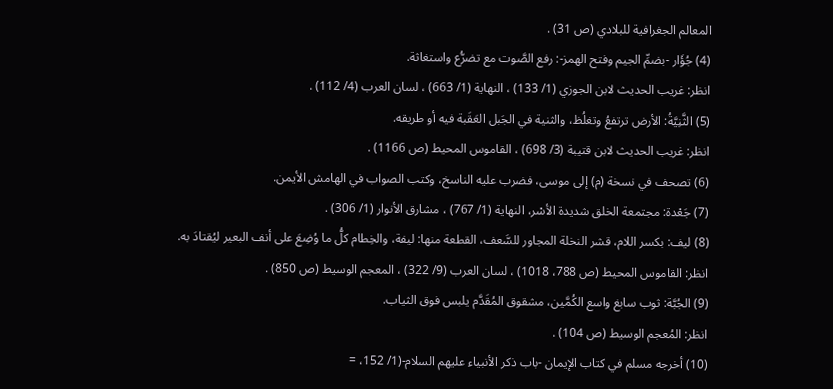المعالم الجغرافية للبلادي (ص 31) .
(4) جُؤَار -بضمِّ الجيم وفتح الهمز-: رفع الصَّوت مع تضرُّع واستغاثة.
انظر: غريب الحديث لابن الجوزي (1/ 133) ، النهاية (1/ 663) ، لسان العرب (4/ 112) .
(5) الثَّنِيَّةُ: الأرض ترتفعُ وتغلُظ، والثنية في الجَبل العَقَبة فيه أو طريقه.
انظر: غريب الحديث لابن قتيبة (3/ 698) ، القاموس المحيط (ص 1166) .
(6) تصحف في نسخة (م) إلى موسى، فضرب عليه الناسخ، وكتب الصواب في الهامش الأيمن.
(7) جَعْدة: مجتمعة الخلق شديدة الأسْر، النهاية (1/ 767) ، مشارق الأنوار (1/ 306) .
(8) ليف: بكسر اللام، قشر النخلة المجاور للسَّعف، القطعة منها: ليفة، والخِطام كلُّ ما وُضِعَ على أنف البعير ليُقتادَ به.
انظر: القاموس المحيط (ص 788، 1018) ، لسان العرب (9/ 322) ، المعجم الوسيط (ص 850) .
(9) الجُبَّة: ثوب سابغ واسع الكُمَّين، مشقوق المُقَدَّم يلبس فوق الثياب.
انظر: المُعجم الوسيط (ص 104) .
(10) أخرجه مسلم في كتاب الإيمان -باب ذكر الأنبياء عليهم السلام-(1/ 152، =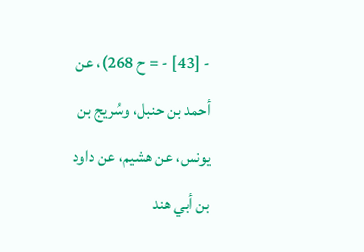- [43] - = ح 268)، عن أحمد بن حنبل، وسُريج بن يونس، عن هشيم، عن داود بن أبي هند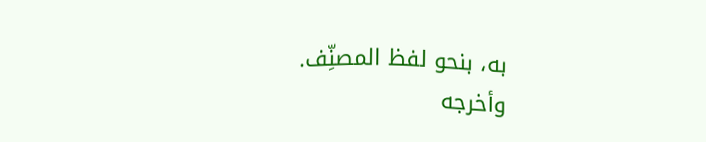به، بنحو لفظ المصنِّف.
وأخرجه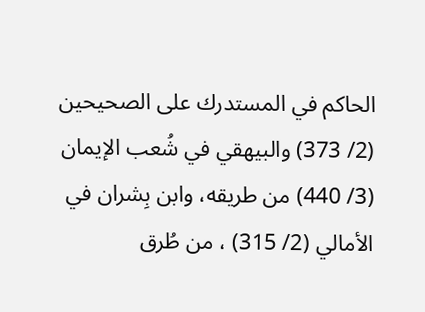الحاكم في المستدرك على الصحيحين (2/ 373) والبيهقي في شُعب الإيمان (3/ 440) من طريقه، وابن بِشران في الأمالي (2/ 315) ، من طُرق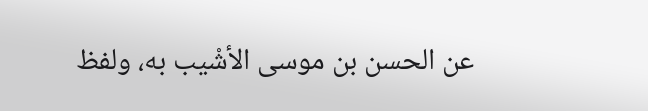عن الحسن بن موسى الأشْيب به، ولفظ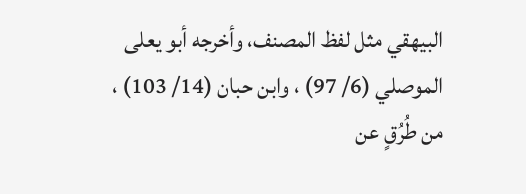البيهقي مثل لفظ المصنف، وأخرجه أبو يعلى الموصلي (6/ 97) ، وابن حبان (14/ 103) ، من طُرُقٍ عن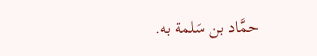حمَّاد بن سَلمة به.